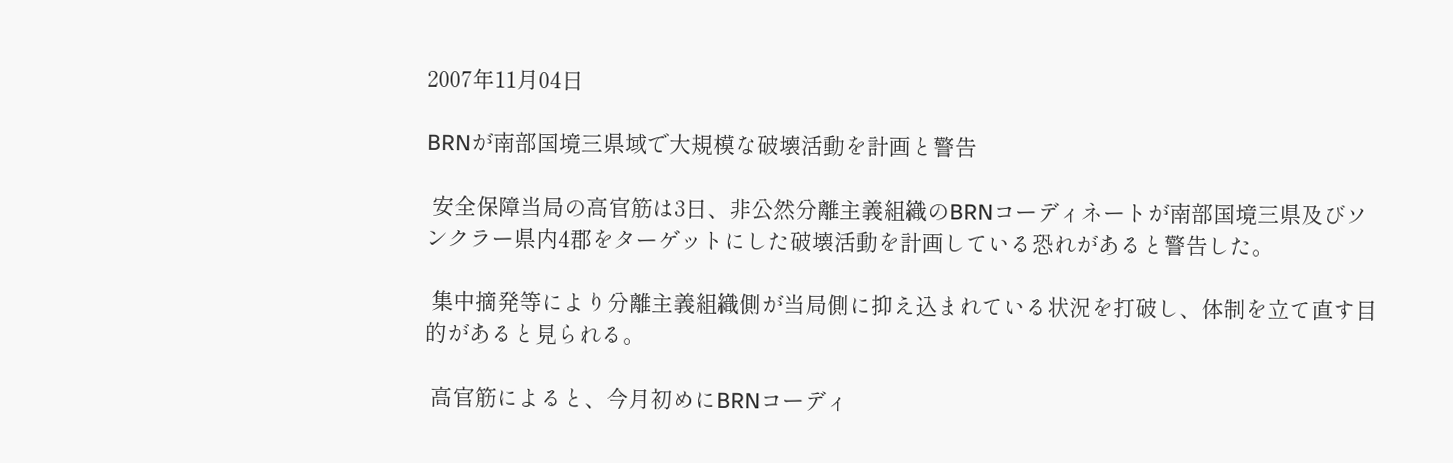2007年11月04日

BRNが南部国境三県域で大規模な破壊活動を計画と警告

 安全保障当局の高官筋は3日、非公然分離主義組織のBRNコーディネートが南部国境三県及びソンクラー県内4郡をターゲットにした破壊活動を計画している恐れがあると警告した。

 集中摘発等により分離主義組織側が当局側に抑え込まれている状況を打破し、体制を立て直す目的があると見られる。

 高官筋によると、今月初めにBRNコーディ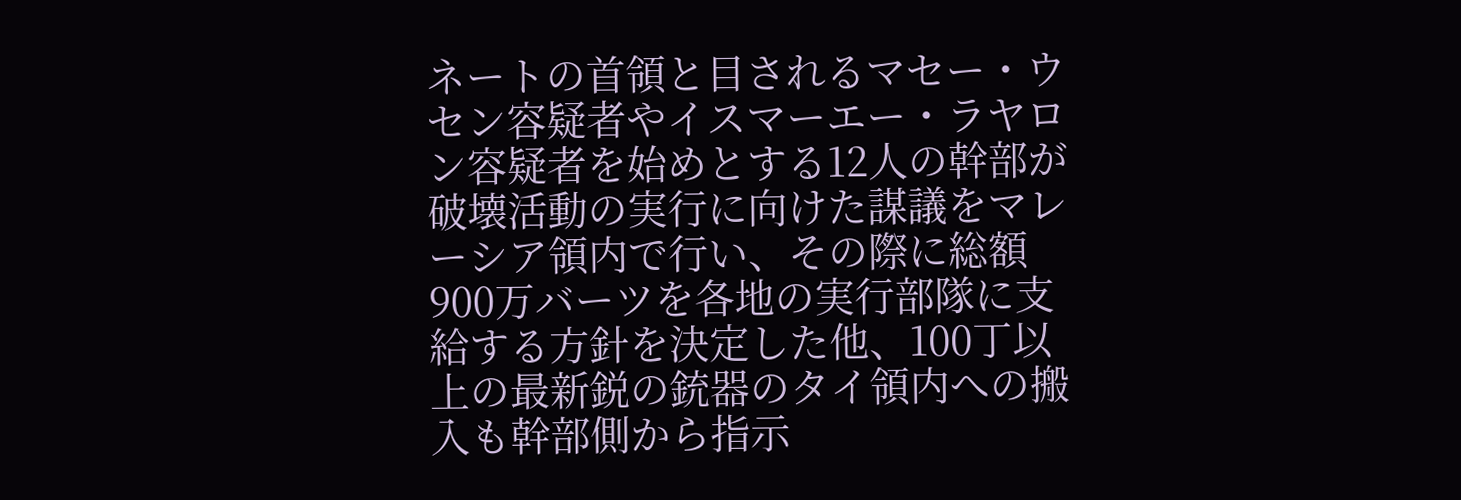ネートの首領と目されるマセー・ウセン容疑者やイスマーエー・ラヤロン容疑者を始めとする12人の幹部が破壊活動の実行に向けた謀議をマレーシア領内で行い、その際に総額900万バーツを各地の実行部隊に支給する方針を決定した他、100丁以上の最新鋭の銃器のタイ領内への搬入も幹部側から指示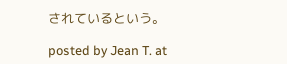されているという。

posted by Jean T. at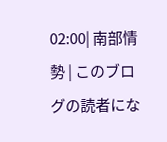02:00| 南部情勢 | このブログの読者にな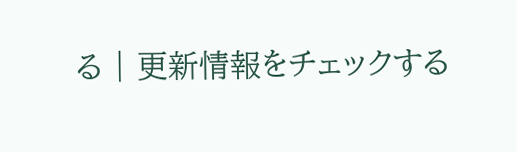る | 更新情報をチェックする